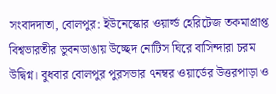সংবাদদাতা, বোলপুর: ইউনেস্কোর ওয়ার্ল্ড হেরিটেজ তকমাপ্রাপ্ত বিশ্বভারতীর ভুবনডাঙায় উচ্ছেদ নোটিস ঘিরে বাসিন্দারা চরম উদ্বিগ্ন। বুধবার বোলপুর পুরসভার ৭নম্বর ওয়ার্ডের উত্তরপাড়া ও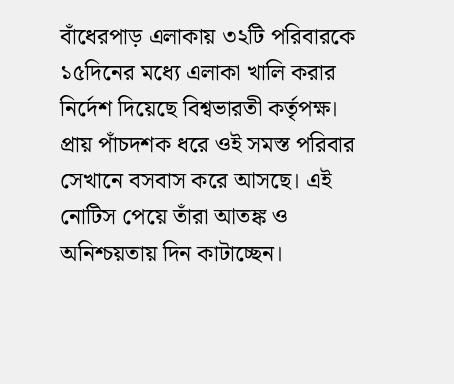বাঁধেরপাড় এলাকায় ৩২টি পরিবারকে ১৫দিনের মধ্যে এলাকা খালি করার নির্দেশ দিয়েছে বিশ্বভারতী কর্তৃপক্ষ। প্রায় পাঁচদশক ধরে ওই সমস্ত পরিবার সেখানে বসবাস করে আসছে। এই নোটিস পেয়ে তাঁরা আতঙ্ক ও অনিশ্চয়তায় দিন কাটাচ্ছেন।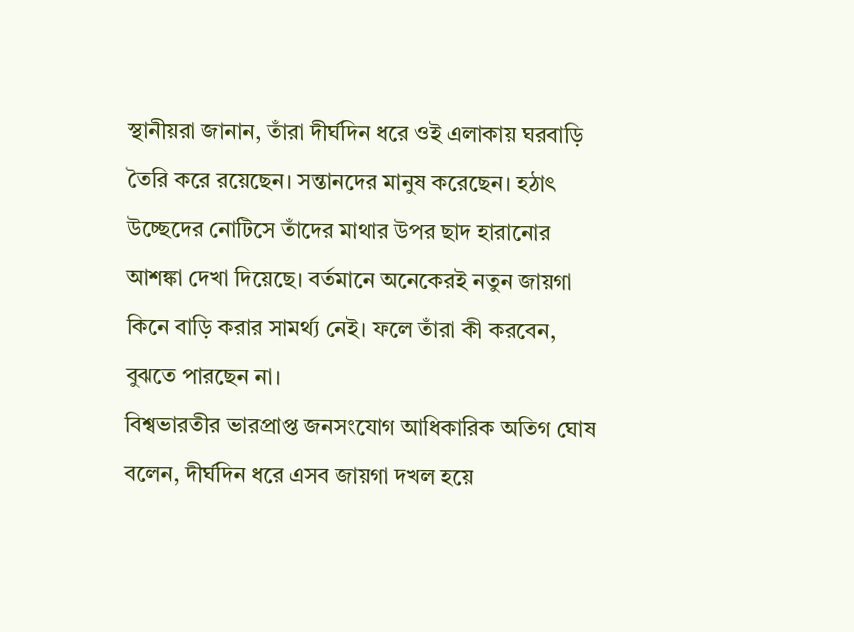স্থানীয়রা জানান, তাঁরা দীর্ঘদিন ধরে ওই এলাকায় ঘরবাড়ি তৈরি করে রয়েছেন। সন্তানদের মানুষ করেছেন। হঠাৎ উচ্ছেদের নোটিসে তাঁদের মাথার উপর ছাদ হারানোর আশঙ্কা দেখা দিয়েছে। বর্তমানে অনেকেরই নতুন জায়গা কিনে বাড়ি করার সামর্থ্য নেই। ফলে তাঁরা কী করবেন, বুঝতে পারছেন না।
বিশ্বভারতীর ভারপ্রাপ্ত জনসংযোগ আধিকারিক অতিগ ঘোষ বলেন, দীর্ঘদিন ধরে এসব জায়গা দখল হয়ে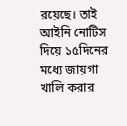রয়েছে। তাই আইনি নোটিস দিয়ে ১৫দিনের মধ্যে জায়গা খালি করার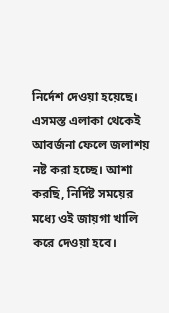নির্দেশ দেওয়া হয়েছে। এসমস্ত এলাকা থেকেই আবর্জনা ফেলে জলাশয় নষ্ট করা হচ্ছে। আশা করছি, নির্দিষ্ট সময়ের মধ্যে ওই জায়গা খালি করে দেওয়া হবে।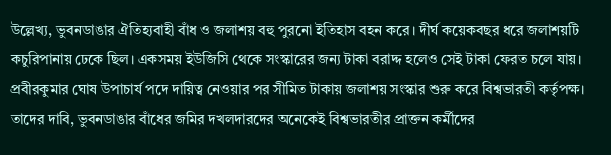উল্লেখ্য, ভুবনডাঙার ঐতিহ্যবাহী বাঁধ ও জলাশয় বহু পুরনো ইতিহাস বহন করে। দীর্ঘ কয়েকবছর ধরে জলাশয়টি কচুরিপানায় ঢেকে ছিল। একসময় ইউজিসি থেকে সংস্কারের জন্য টাকা বরাদ্দ হলেও সেই টাকা ফেরত চলে যায়। প্রবীরকুমার ঘোষ উপাচার্য পদে দায়িত্ব নেওয়ার পর সীমিত টাকায় জলাশয় সংস্কার শুরু করে বিশ্বভারতী কর্তৃপক্ষ। তাদের দাবি, ভুবনডাঙার বাঁধের জমির দখলদারদের অনেকেই বিশ্বভারতীর প্রাক্তন কর্মীদের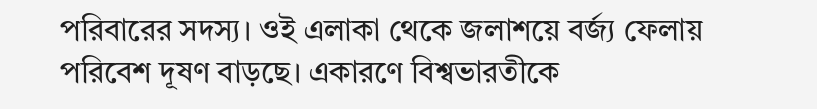পরিবারের সদস্য। ওই এলাকা থেকে জলাশয়ে বর্জ্য ফেলায় পরিবেশ দূষণ বাড়ছে। একারণে বিশ্বভারতীকে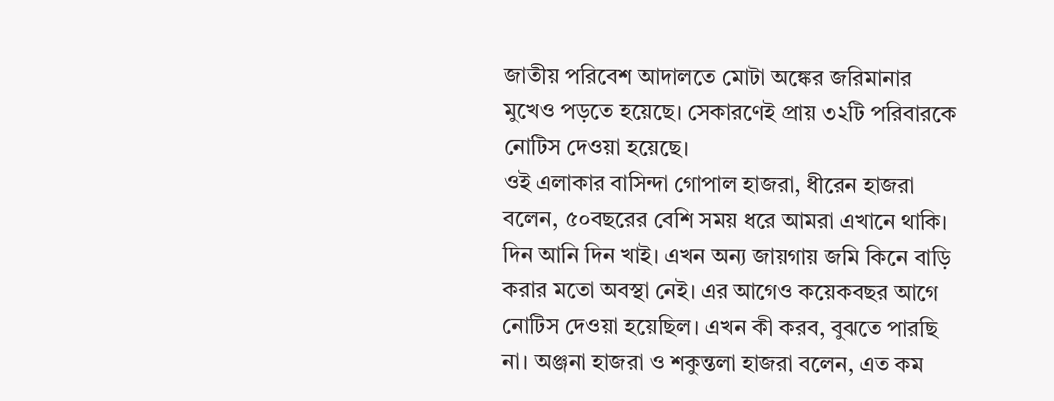জাতীয় পরিবেশ আদালতে মোটা অঙ্কের জরিমানার মুখেও পড়তে হয়েছে। সেকারণেই প্রায় ৩২টি পরিবারকে নোটিস দেওয়া হয়েছে।
ওই এলাকার বাসিন্দা গোপাল হাজরা, ধীরেন হাজরা বলেন, ৫০বছরের বেশি সময় ধরে আমরা এখানে থাকি। দিন আনি দিন খাই। এখন অন্য জায়গায় জমি কিনে বাড়ি করার মতো অবস্থা নেই। এর আগেও কয়েকবছর আগে নোটিস দেওয়া হয়েছিল। এখন কী করব, বুঝতে পারছি না। অঞ্জনা হাজরা ও শকুন্তলা হাজরা বলেন, এত কম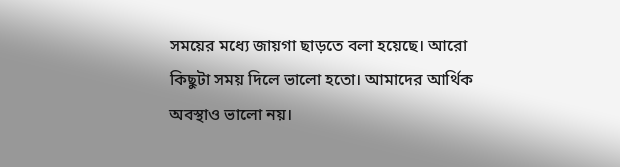সময়ের মধ্যে জায়গা ছাড়তে বলা হয়েছে। আরো কিছুটা সময় দিলে ভালো হতো। আমাদের আর্থিক অবস্থাও ভালো নয়।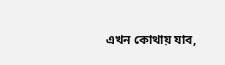এখন কোথায় যাব,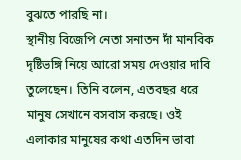বুঝতে পারছি না।
স্থানীয় বিজেপি নেতা সনাতন দাঁ মানবিক দৃষ্টিভঙ্গি নিয়ে আরো সময় দেওয়ার দাবি তুলেছেন। তিনি বলেন, এতবছর ধরে মানুষ সেখানে বসবাস করছে। ওই এলাকার মানুষের কথা এতদিন ভাবা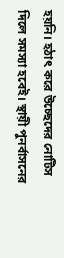হয়নি। হঠাৎ করে উচ্ছেদের নোটিস দিলে সমস্যা হবেই। স্থায়ী পুনর্বাসনের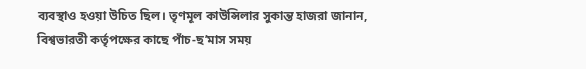ব্যবস্থাও হওয়া উচিত ছিল। তৃণমূল কাউন্সিলার সুকান্ত হাজরা জানান, বিশ্বভারতী কর্তৃপক্ষের কাছে পাঁচ-ছ’মাস সময়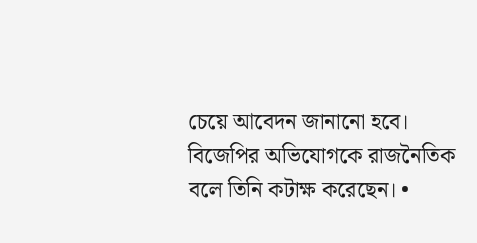চেয়ে আবেদন জানানো হবে। বিজেপির অভিযোগকে রাজনৈতিক বলে তিনি কটাক্ষ করেছেন। •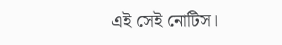এই সেই নোটিস।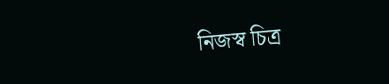নিজস্ব চিত্র